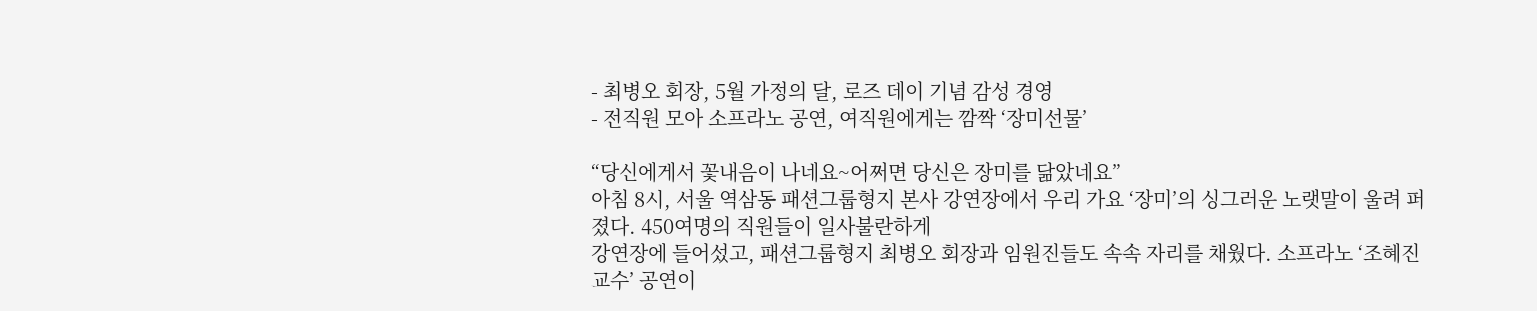- 최병오 회장, 5월 가정의 달, 로즈 데이 기념 감성 경영
- 전직원 모아 소프라노 공연, 여직원에게는 깜짝 ‘장미선물’

“당신에게서 꽃내음이 나네요~어쩌면 당신은 장미를 닮았네요”
아침 8시, 서울 역삼동 패션그룹형지 본사 강연장에서 우리 가요 ‘장미’의 싱그러운 노랫말이 울려 퍼졌다. 450여명의 직원들이 일사불란하게
강연장에 들어섰고, 패션그룹형지 최병오 회장과 임원진들도 속속 자리를 채웠다. 소프라노 ‘조혜진 교수’ 공연이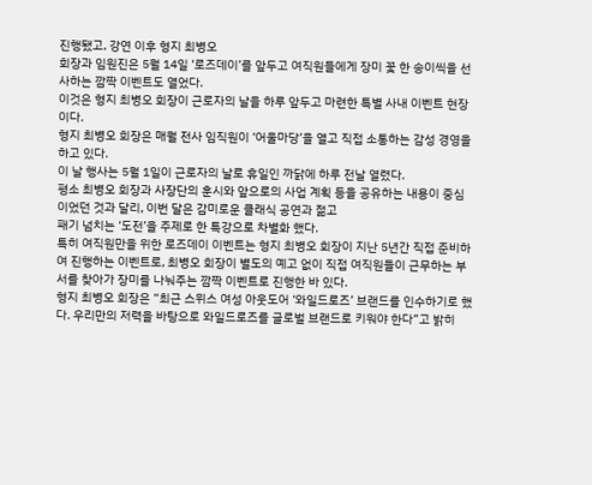진행됐고, 강연 이후 형지 최병오
회장과 임원진은 5월 14일 ‘로즈데이’를 앞두고 여직원들에게 장미 꽃 한 송이씩을 선사하는 깜짝 이벤트도 열었다.
이것은 형지 최병오 회장이 근로자의 날을 하루 앞두고 마련한 특별 사내 이벤트 현장이다.
형지 최병오 회장은 매월 전사 임직원이 ‘어울마당’을 열고 직접 소통하는 감성 경영을 하고 있다.
이 날 행사는 5월 1일이 근로자의 날로 휴일인 까닭에 하루 전날 열렸다.
평소 최병오 회장과 사장단의 훈시와 앞으로의 사업 계획 등을 공유하는 내용이 중심이었던 것과 달리, 이번 달은 감미로운 클래식 공연과 젊고
패기 넘치는 ‘도전’을 주제로 한 특강으로 차별화 했다.
특히 여직원만을 위한 로즈데이 이벤트는 형지 최병오 회장이 지난 5년간 직접 준비하여 진행하는 이벤트로, 최병오 회장이 별도의 예고 없이 직접 여직원들이 근무하는 부서를 찾아가 장미를 나눠주는 깜짝 이벤트로 진행한 바 있다.
형지 최병오 회장은 “최근 스위스 여성 아웃도어 ‘와일드로즈’ 브랜드를 인수하기로 했다. 우리만의 저력을 바탕으로 와일드로즈를 글로벌 브랜드로 키워야 한다”고 밝히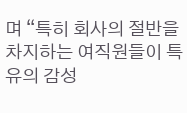며 “특히 회사의 절반을 차지하는 여직원들이 특유의 감성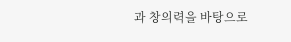과 창의력을 바탕으로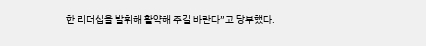한 리더십을 발휘해 활약해 주길 바란다”고 당부했다.